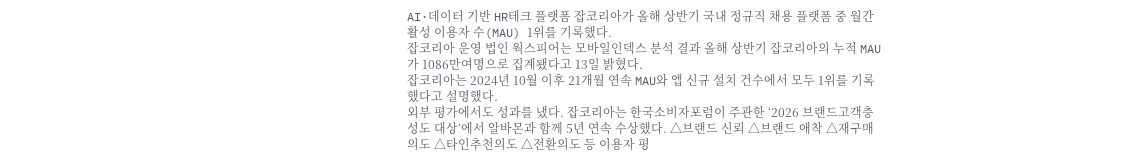AI·데이터 기반 HR테크 플랫폼 잡코리아가 올해 상반기 국내 정규직 채용 플랫폼 중 월간 활성 이용자 수(MAU) 1위를 기록했다.
잡코리아 운영 법인 웍스피어는 모바일인덱스 분석 결과 올해 상반기 잡코리아의 누적 MAU가 1086만여명으로 집계됐다고 13일 밝혔다.
잡코리아는 2024년 10월 이후 21개월 연속 MAU와 앱 신규 설치 건수에서 모두 1위를 기록했다고 설명했다.
외부 평가에서도 성과를 냈다. 잡코리아는 한국소비자포럼이 주관한 ‘2026 브랜드고객충성도 대상’에서 알바몬과 함께 5년 연속 수상했다. △브랜드 신뢰 △브랜드 애착 △재구매의도 △타인추천의도 △전환의도 등 이용자 평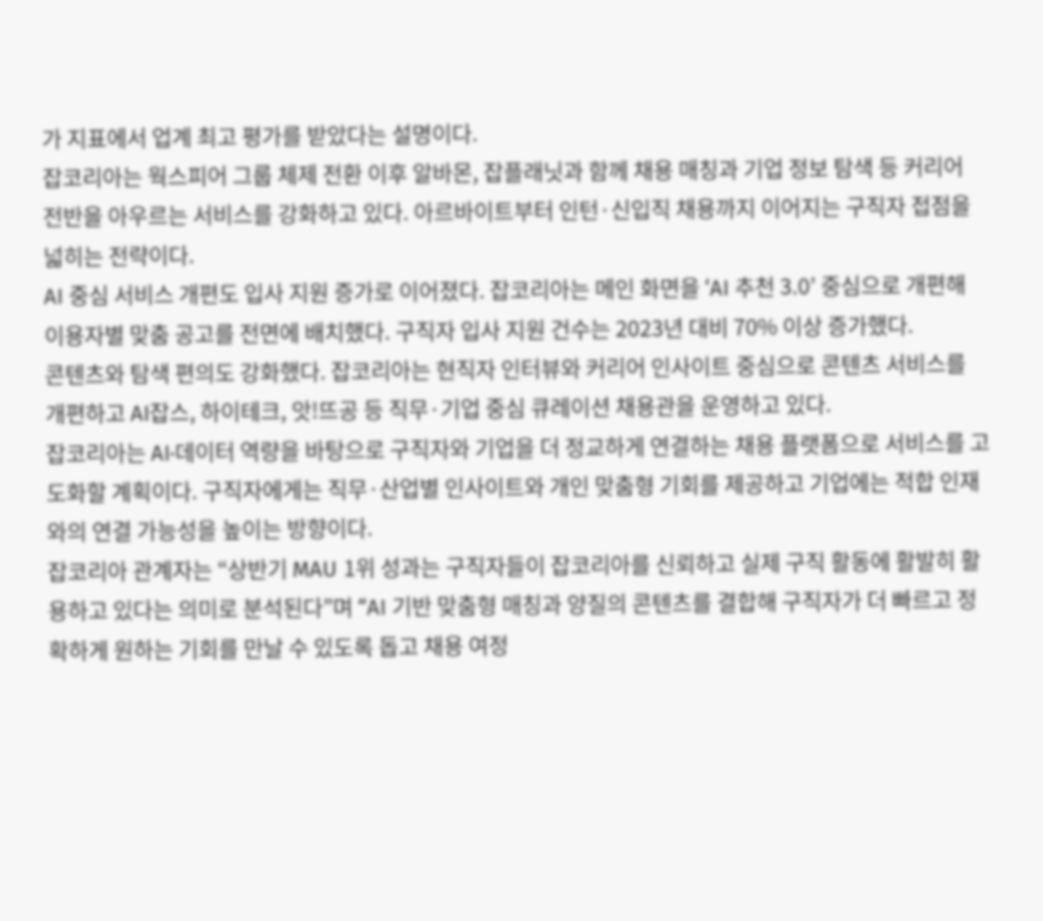가 지표에서 업계 최고 평가를 받았다는 설명이다.
잡코리아는 웍스피어 그룹 체제 전환 이후 알바몬, 잡플래닛과 함께 채용 매칭과 기업 정보 탐색 등 커리어 전반을 아우르는 서비스를 강화하고 있다. 아르바이트부터 인턴·신입직 채용까지 이어지는 구직자 접점을 넓히는 전략이다.
AI 중심 서비스 개편도 입사 지원 증가로 이어졌다. 잡코리아는 메인 화면을 ‘AI 추천 3.0’ 중심으로 개편해 이용자별 맞춤 공고를 전면에 배치했다. 구직자 입사 지원 건수는 2023년 대비 70% 이상 증가했다.
콘텐츠와 탐색 편의도 강화했다. 잡코리아는 현직자 인터뷰와 커리어 인사이트 중심으로 콘텐츠 서비스를 개편하고 AI잡스, 하이테크, 앗!뜨공 등 직무·기업 중심 큐레이션 채용관을 운영하고 있다.
잡코리아는 AI·데이터 역량을 바탕으로 구직자와 기업을 더 정교하게 연결하는 채용 플랫폼으로 서비스를 고도화할 계획이다. 구직자에게는 직무·산업별 인사이트와 개인 맞춤형 기회를 제공하고 기업에는 적합 인재와의 연결 가능성을 높이는 방향이다.
잡코리아 관계자는 “상반기 MAU 1위 성과는 구직자들이 잡코리아를 신뢰하고 실제 구직 활동에 활발히 활용하고 있다는 의미로 분석된다”며 “AI 기반 맞춤형 매칭과 양질의 콘텐츠를 결합해 구직자가 더 빠르고 정확하게 원하는 기회를 만날 수 있도록 돕고 채용 여정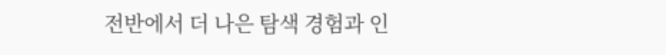전반에서 더 나은 탐색 경험과 인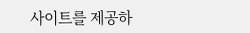사이트를 제공하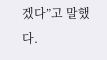겠다”고 말했다.